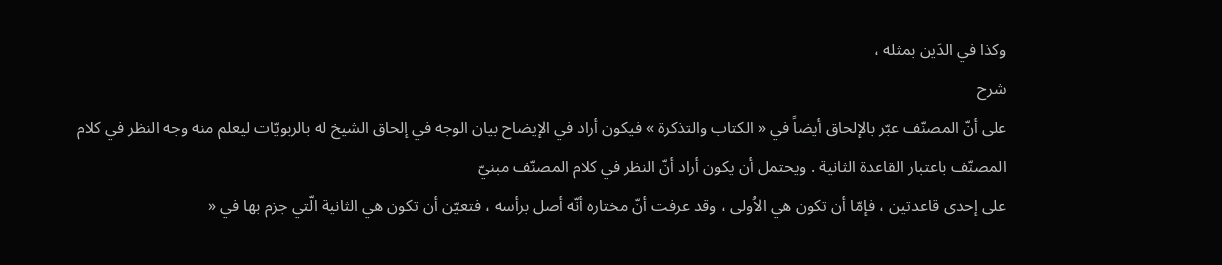وكذا في الدَين بمثله ،
شرح
على أنّ المصنّف عبّر بالإلحاق أيضاً في « الكتاب والتذكرة » فيكون أراد في الإيضاح بيان الوجه في إلحاق الشيخ له بالربويّات ليعلم منه وجه النظر في كلام المصنّف باعتبار القاعدة الثانية . ويحتمل أن يكون أراد أنّ النظر في كلام المصنّف مبنيّ
على إحدى قاعدتين ، فإمّا أن تكون هي الاُولى ، وقد عرفت أنّ مختاره أنّه أصل برأسه ، فتعيّن أن تكون هي الثانية الّتي جزم بها في «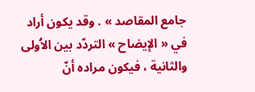جامع المقاصد » . وقد يكون أراد في « الإيضاح » التردّد بين الاُولى والثانية ، فيكون مراده أنّ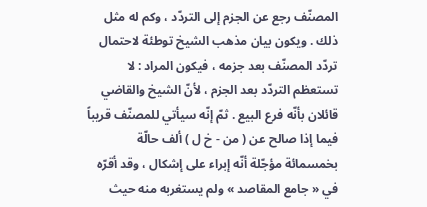المصنّف رجع عن الجزم إلى التردّد ، وكم له مثل ذلك . ويكون بيان مذهب الشيخ توطئة لاحتمال تردّد المصنّف بعد جزمه ، فيكون المراد : لا تستعظم التردّد بعد الجزم ، لأنّ الشيخ والقاضي قائلان بأنّه فرع البيع . ثمّ إنّه سيأتي للمصنّف قريباً فيما إذا صالح عن ( من - خ ل ) ألف حالّة بخمسمائة مؤجّلة أنّه إبراء على إشكال ، وقد أقرّه في « جامع المقاصد » ولم يستغربه منه حيث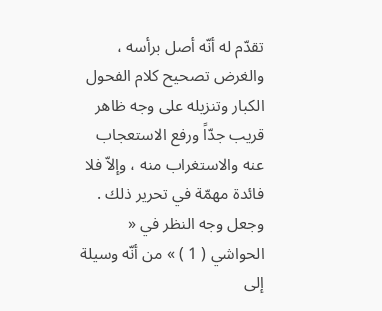تقدّم له أنّه أصل برأسه ، والغرض تصحيح كلام الفحول الكبار وتنزيله على وجه ظاهر قريب جدّاً ورفع الاستعجاب عنه والاستغراب منه ، وإلاّ فلا فائدة مهمّة في تحرير ذلك .
وجعل وجه النظر في « الحواشي ( 1 ) » من أنّه وسيلة إلى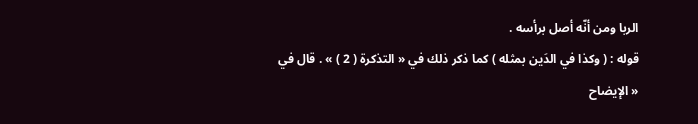الربا ومن أنّه أصل برأسه .
قوله : ( وكذا في الدَين بمثله ) كما ذكر ذلك في « التذكرة ( 2 ) » . قال في « الإيضاح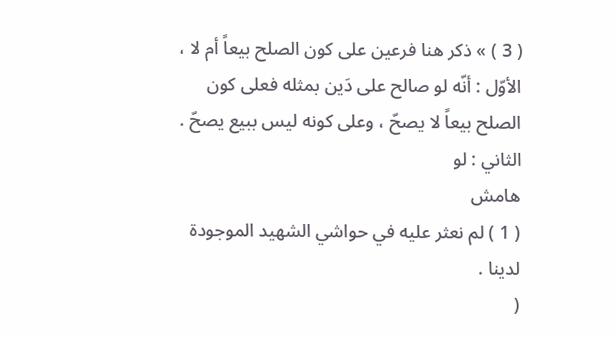( 3 ) » ذكر هنا فرعين على كون الصلح بيعاً أم لا ، الأوّل : أنّه لو صالح على دَين بمثله فعلى كون الصلح بيعاً لا يصحّ ، وعلى كونه ليس ببيع يصحّ . الثاني : لو
هامش
( 1 ) لم نعثر عليه في حواشي الشهيد الموجودة لدينا .
(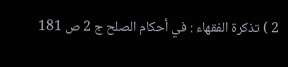2 ) تذكرة الفقهاء : في أحكام الصلح ج 2 ص 181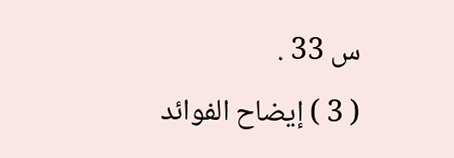س 33 .
( 3 ) إيضاح الفوائد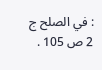: في الصلح ج 2 ص 105 .